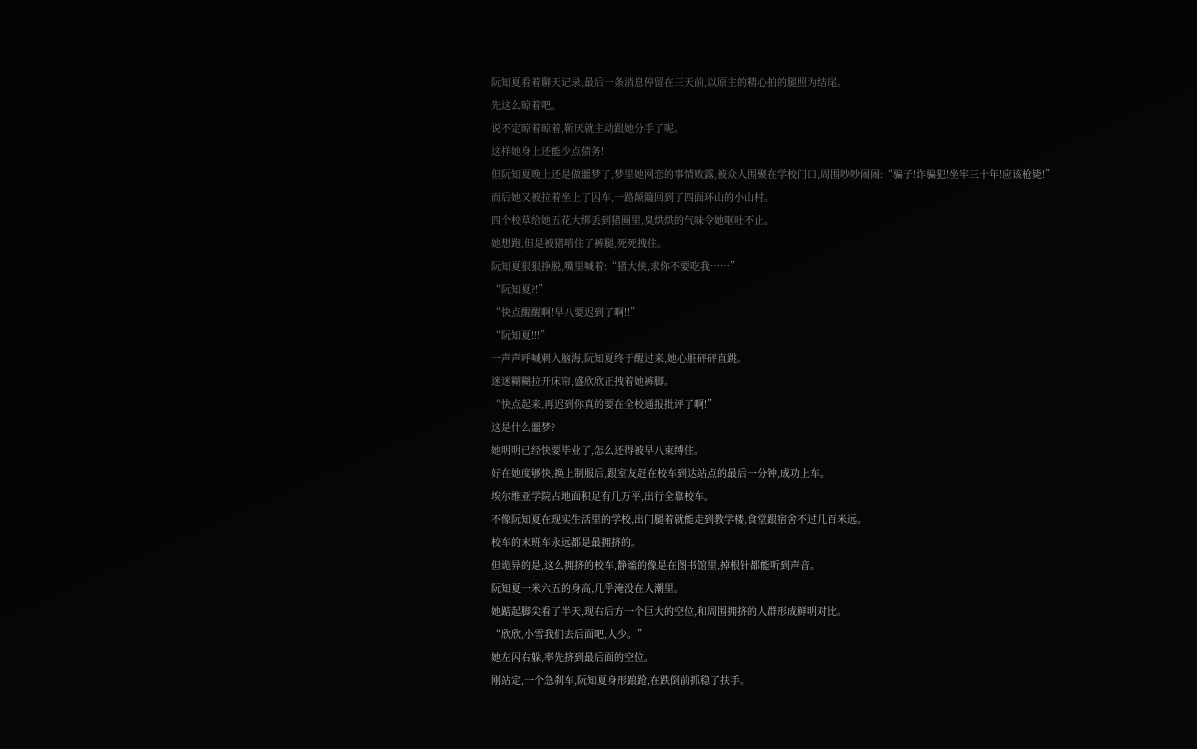阮知夏看着聊天记录,最后一条消息停留在三天前,以原主的精心拍的腿照为结尾。
先这么晾着吧。
说不定晾着晾着,靳厌就主动跟她分手了呢。
这样她身上还能少点债务!
但阮知夏晚上还是做噩梦了,梦里她网恋的事情败露,被众人围聚在学校门口,周围吵吵闹闹:“骗子!诈骗犯!坐牢三十年!应该枪毙!”
而后她又被拉着坐上了囚车,一路颠簸回到了四面环山的小山村。
四个校草给她五花大绑丢到猪圈里,臭烘烘的气味令她呕吐不止。
她想跑,但是被猪啃住了裤腿,死死拽住。
阮知夏狠狠挣脱,嘴里喊着:“猪大侠,求你不要吃我……”
“阮知夏?!”
“快点醒醒啊!早八要迟到了啊!!”
“阮知夏!!!”
一声声呼喊刺入脑海,阮知夏终于醒过来,她心脏砰砰直跳。
迷迷糊糊拉开床帘,盛欣欣正拽着她裤脚。
“快点起来,再迟到你真的要在全校通报批评了啊!”
这是什么噩梦?
她明明已经快要毕业了,怎么还得被早八束缚住。
好在她度够快,换上制服后,跟室友赶在校车到达站点的最后一分钟,成功上车。
埃尔维亚学院占地面积足有几万平,出行全靠校车。
不像阮知夏在现实生活里的学校,出门腿着就能走到教学楼,食堂跟宿舍不过几百米远。
校车的末班车永远都是最拥挤的。
但诡异的是,这么拥挤的校车,静谧的像是在图书馆里,掉根针都能听到声音。
阮知夏一米六五的身高,几乎淹没在人潮里。
她踮起脚尖看了半天,现右后方一个巨大的空位,和周围拥挤的人群形成鲜明对比。
“欣欣,小雪我们去后面吧,人少。”
她左闪右躲,率先挤到最后面的空位。
刚站定,一个急刹车,阮知夏身形踉跄,在跌倒前抓稳了扶手。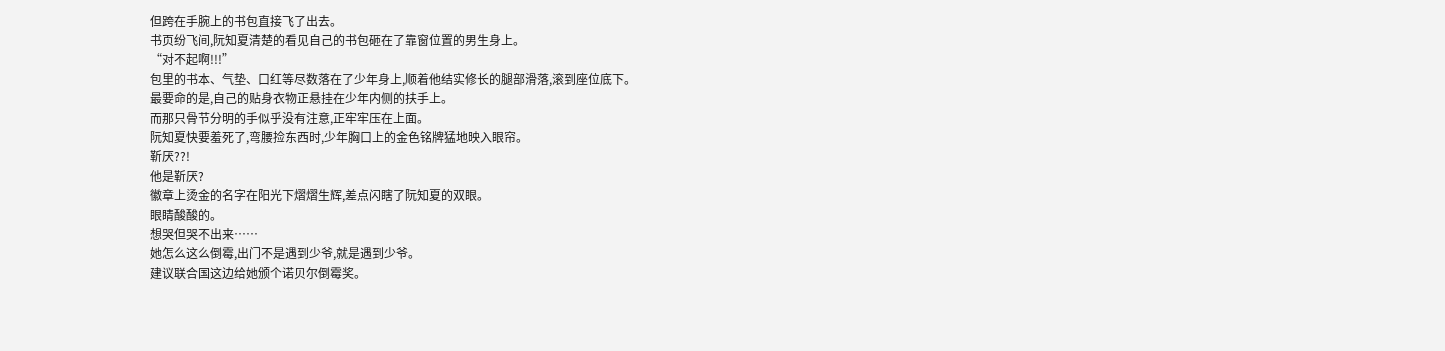但跨在手腕上的书包直接飞了出去。
书页纷飞间,阮知夏清楚的看见自己的书包砸在了靠窗位置的男生身上。
“对不起啊!!!”
包里的书本、气垫、口红等尽数落在了少年身上,顺着他结实修长的腿部滑落,滚到座位底下。
最要命的是,自己的贴身衣物正悬挂在少年内侧的扶手上。
而那只骨节分明的手似乎没有注意,正牢牢压在上面。
阮知夏快要羞死了,弯腰捡东西时,少年胸口上的金色铭牌猛地映入眼帘。
靳厌??!
他是靳厌?
徽章上烫金的名字在阳光下熠熠生辉,差点闪瞎了阮知夏的双眼。
眼睛酸酸的。
想哭但哭不出来……
她怎么这么倒霉,出门不是遇到少爷,就是遇到少爷。
建议联合国这边给她颁个诺贝尔倒霉奖。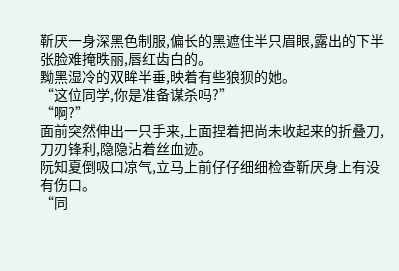靳厌一身深黑色制服,偏长的黑遮住半只眉眼,露出的下半张脸难掩昳丽,唇红齿白的。
黝黑湿冷的双眸半垂,映着有些狼狈的她。
“这位同学,你是准备谋杀吗?”
“啊?”
面前突然伸出一只手来,上面捏着把尚未收起来的折叠刀,刀刃锋利,隐隐沾着丝血迹。
阮知夏倒吸口凉气,立马上前仔仔细细检查靳厌身上有没有伤口。
“同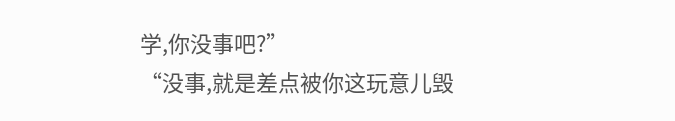学,你没事吧?”
“没事,就是差点被你这玩意儿毁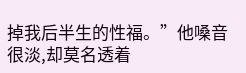掉我后半生的性福。”他嗓音很淡,却莫名透着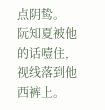点阴鸷。
阮知夏被他的话噎住,视线落到他西裤上。